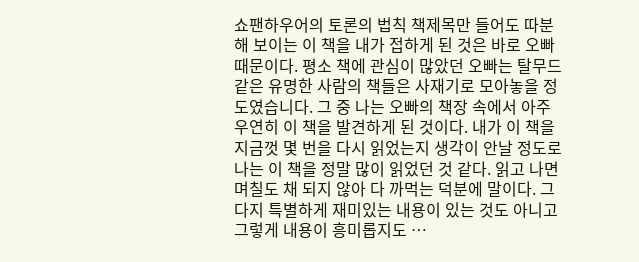쇼팬하우어의 토론의 법칙 책제목만 들어도 따분해 보이는 이 책을 내가 접하게 된 것은 바로 오빠 때문이다. 평소 책에 관심이 많았던 오빠는 탈무드 같은 유명한 사람의 책들은 사재기로 모아놓을 정도였습니다. 그 중 나는 오빠의 책장 속에서 아주 우연히 이 책을 발견하게 된 것이다. 내가 이 책을 지금껏 몇 번을 다시 읽었는지 생각이 안날 정도로 나는 이 책을 정말 많이 읽었던 것 같다. 읽고 나면 며칠도 채 되지 않아 다 까먹는 덕분에 말이다. 그다지 특별하게 재미있는 내용이 있는 것도 아니고 그렇게 내용이 흥미롭지도 …